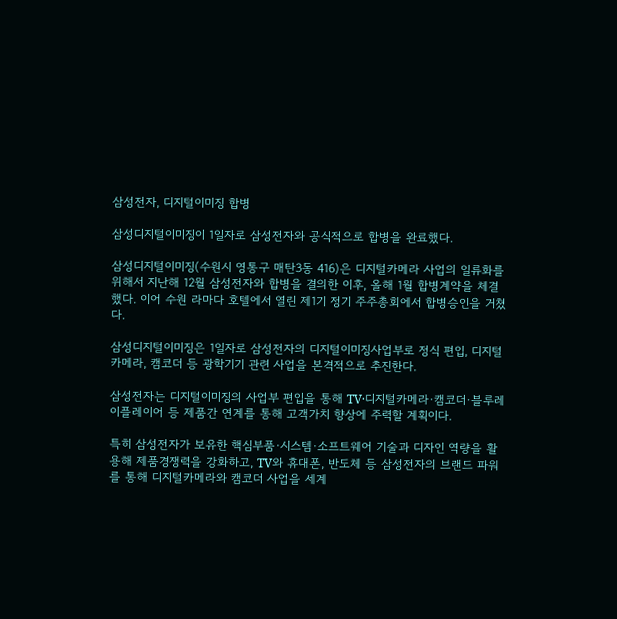삼성전자, 디지털이미징 합병

삼성디지털이미징이 1일자로 삼성전자와 공식적으로 합병을 완료했다.

삼성디지털이미징(수원시 영통구 매탄3동 416)은 디지털카메라 사업의 일류화를 위해서 지난해 12월 삼성전자와 합병을 결의한 이후, 올해 1월 합병계약을 체결했다. 이어 수원 라마다 호텔에서 열린 제1기 정기 주주총회에서 합병승인을 거쳤다.

삼성디지털이미징은 1일자로 삼성전자의 디지털이미징사업부로 정식 편입, 디지털카메라, 캠코더 등 광학기기 관련 사업을 본격적으로 추진한다.

삼성전자는 디지털이미징의 사업부 편입을 통해 TV·디지털카메라·캠코더·블루레이플레이어 등 제품간 연계를 통해 고객가치 향상에 주력할 계획이다.

특히 삼성전자가 보유한 핵심부품·시스템·소프트웨어 기술과 디자인 역량을 활용해 제품경쟁력을 강화하고, TV와 휴대폰, 반도체 등 삼성전자의 브랜드 파워를 통해 디지털카메라와 캠코더 사업을 세계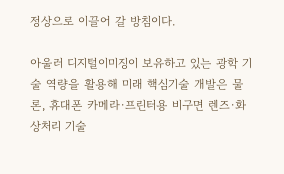정상으로 이끌어 갈 방침이다.

아울러 디지털이미징이 보유하고 있는 광학 기술 역량을 활용해 미래 핵심기술 개발은 물론, 휴대폰 카메라·프린터용 비구면 렌즈·화상처리 기술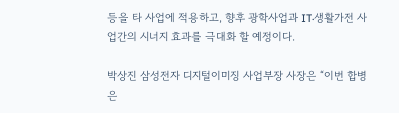등을 타 사업에 적용하고, 향후 광학사업과 IT·생활가전 사업간의 시너지 효과를 극대화 할 예정이다.

박상진 삼성전자 디지털이미징 사업부장 사장은 “이번 합병은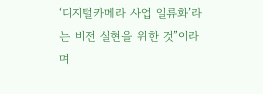‘디지털카메라 사업 일류화’라는 비전 실현을 위한 것”이라며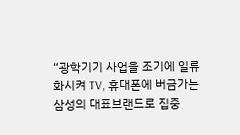“광학기기 사업을 조기에 일류화시켜 TV, 휴대폰에 버금가는 삼성의 대표브랜드로 집중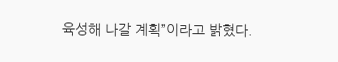육성해 나갈 계획”이라고 밝혔다.